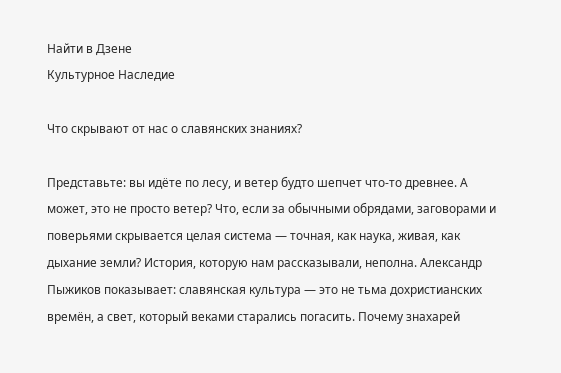Найти в Дзене
Культурное Наследие

Что скрывают от нас о славянских знаниях?

Представьте: вы идёте по лесу, и ветер будто шепчет что-то древнее. А может, это не просто ветер? Что, если за обычными обрядами, заговорами и поверьями скрывается целая система — точная, как наука, живая, как дыхание земли? История, которую нам рассказывали, неполна. Александр Пыжиков показывает: славянская культура — это не тьма дохристианских времён, а свет, который веками старались погасить. Почему знахарей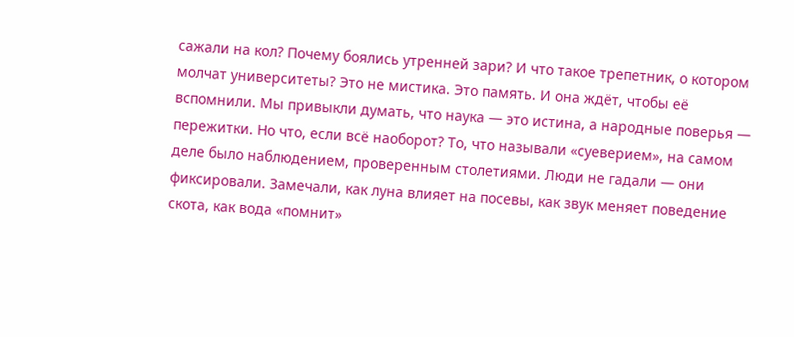сажали на кол? Почему боялись утренней зари? И что такое трепетник, о котором молчат университеты? Это не мистика. Это память. И она ждёт, чтобы её вспомнили. Мы привыкли думать, что наука — это истина, а народные поверья — пережитки. Но что, если всё наоборот? То, что называли «суеверием», на самом деле было наблюдением, проверенным столетиями. Люди не гадали — они фиксировали. Замечали, как луна влияет на посевы, как звук меняет поведение скота, как вода «помнит»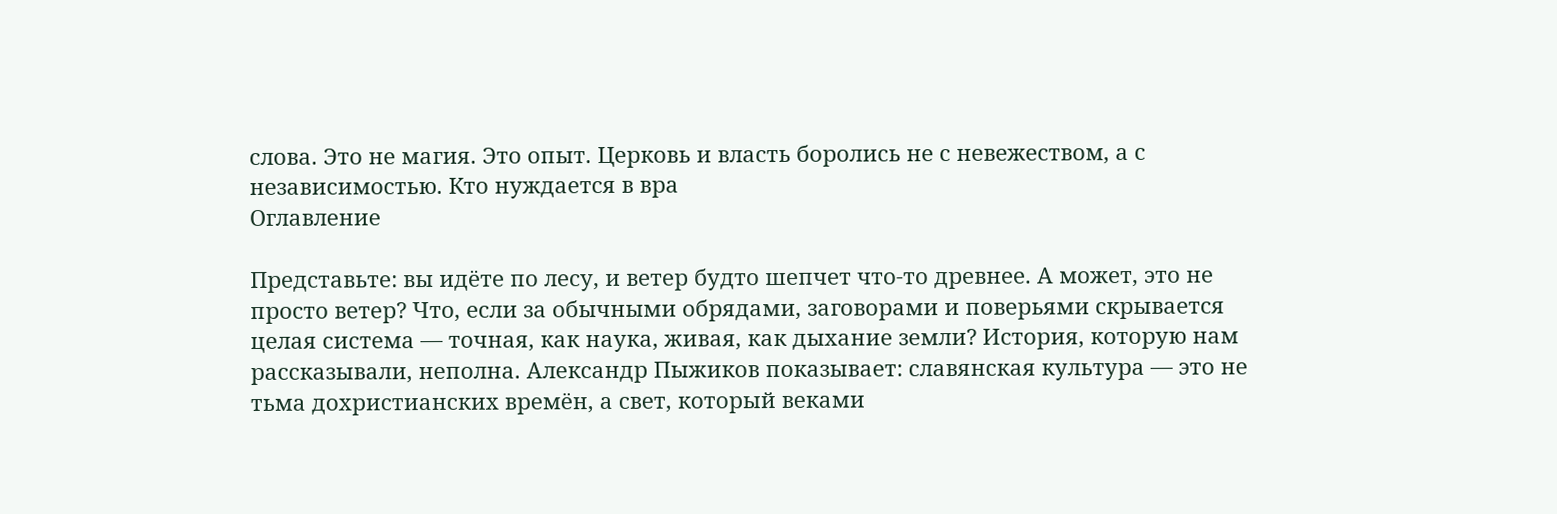слова. Это не магия. Это опыт. Церковь и власть боролись не с невежеством, а с независимостью. Кто нуждается в вра
Оглавление

Представьте: вы идёте по лесу, и ветер будто шепчет что-то древнее. А может, это не просто ветер? Что, если за обычными обрядами, заговорами и поверьями скрывается целая система — точная, как наука, живая, как дыхание земли? История, которую нам рассказывали, неполна. Александр Пыжиков показывает: славянская культура — это не тьма дохристианских времён, а свет, который веками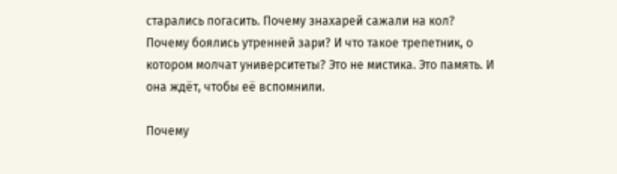старались погасить. Почему знахарей сажали на кол? Почему боялись утренней зари? И что такое трепетник, о котором молчат университеты? Это не мистика. Это память. И она ждёт, чтобы её вспомнили.

Почему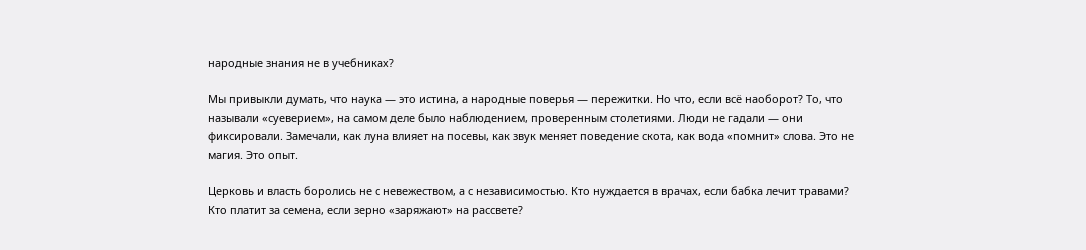народные знания не в учебниках?

Мы привыкли думать, что наука — это истина, а народные поверья — пережитки. Но что, если всё наоборот? То, что называли «суеверием», на самом деле было наблюдением, проверенным столетиями. Люди не гадали — они фиксировали. Замечали, как луна влияет на посевы, как звук меняет поведение скота, как вода «помнит» слова. Это не магия. Это опыт.

Церковь и власть боролись не с невежеством, а с независимостью. Кто нуждается в врачах, если бабка лечит травами? Кто платит за семена, если зерно «заряжают» на рассвете?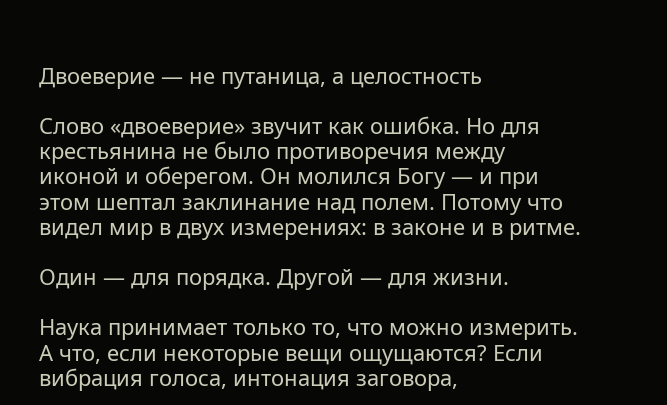Двоеверие — не путаница, а целостность

Слово «двоеверие» звучит как ошибка. Но для крестьянина не было противоречия между иконой и оберегом. Он молился Богу — и при этом шептал заклинание над полем. Потому что видел мир в двух измерениях: в законе и в ритме.

Один — для порядка. Другой — для жизни.

Наука принимает только то, что можно измерить. А что, если некоторые вещи ощущаются? Если вибрация голоса, интонация заговора,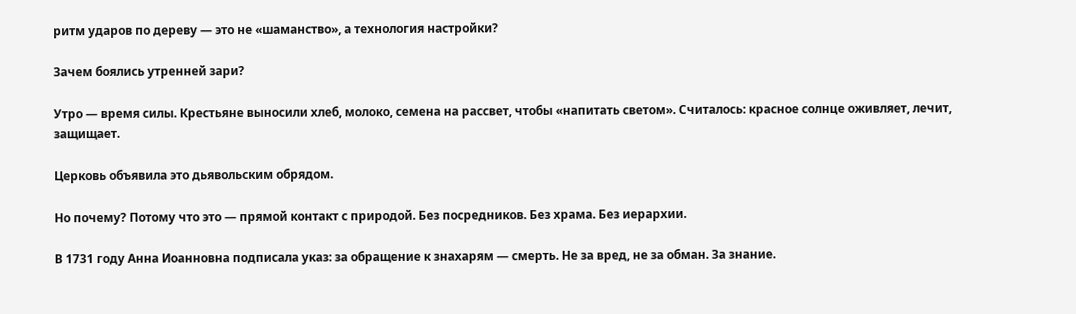ритм ударов по дереву — это не «шаманство», а технология настройки?

Зачем боялись утренней зари?

Утро — время силы. Крестьяне выносили хлеб, молоко, семена на рассвет, чтобы «напитать светом». Считалось: красное солнце оживляет, лечит, защищает.

Церковь объявила это дьявольским обрядом.

Но почему? Потому что это — прямой контакт с природой. Без посредников. Без храма. Без иерархии.

В 1731 году Анна Иоанновна подписала указ: за обращение к знахарям — смерть. Не за вред, не за обман. За знание.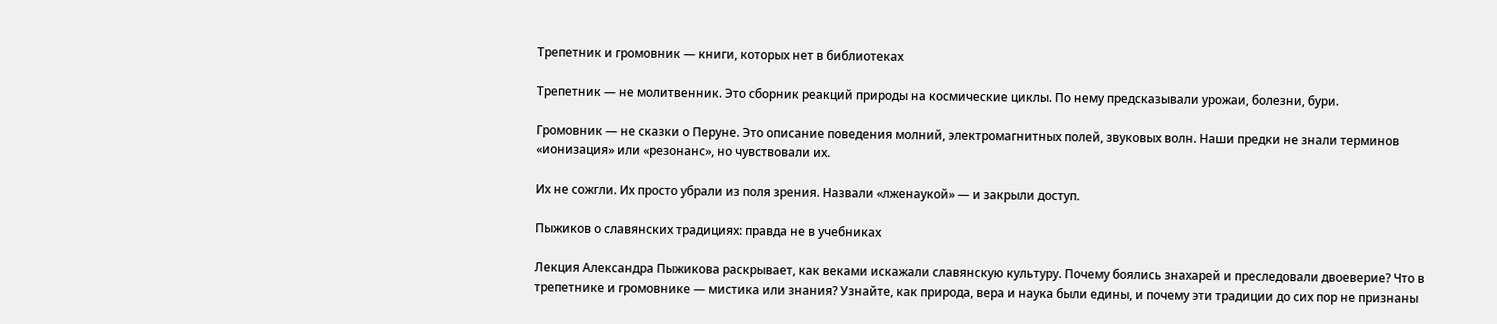Трепетник и громовник — книги, которых нет в библиотеках

Трепетник — не молитвенник. Это сборник реакций природы на космические циклы. По нему предсказывали урожаи, болезни, бури.

Громовник — не сказки о Перуне. Это описание поведения молний, электромагнитных полей, звуковых волн. Наши предки не знали терминов «ионизация» или «резонанс», но чувствовали их.

Их не сожгли. Их просто убрали из поля зрения. Назвали «лженаукой» — и закрыли доступ.

Пыжиков о славянских традициях: правда не в учебниках

Лекция Александра Пыжикова раскрывает, как веками искажали славянскую культуру. Почему боялись знахарей и преследовали двоеверие? Что в трепетнике и громовнике — мистика или знания? Узнайте, как природа, вера и наука были едины, и почему эти традиции до сих пор не признаны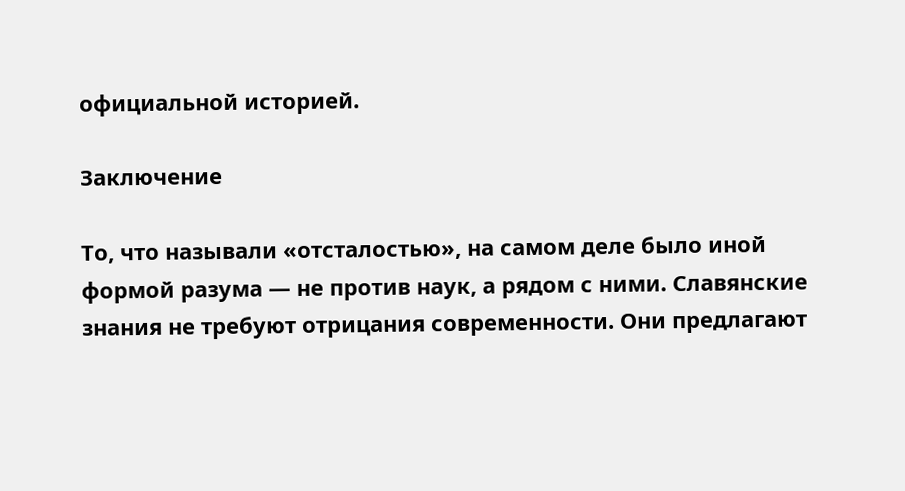официальной историей.

Заключение

То, что называли «отсталостью», на самом деле было иной формой разума — не против наук, а рядом с ними. Славянские знания не требуют отрицания современности. Они предлагают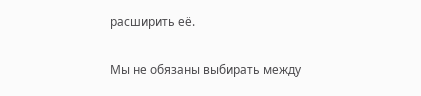расширить её.

Мы не обязаны выбирать между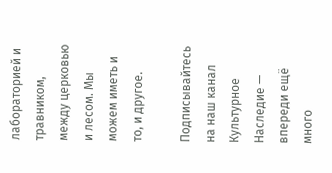лабораторией и травником, между церковью и лесом. Мы можем иметь и то, и другое.

Подписывайтесь на наш канал Культурное Наследие — впереди ещё много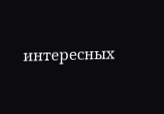интересных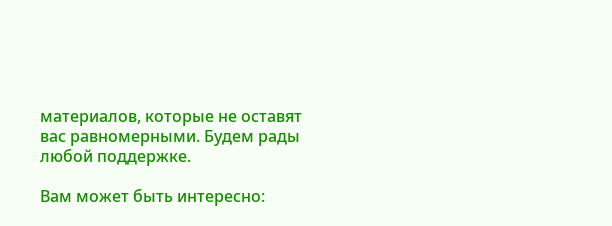материалов, которые не оставят вас равномерными. Будем рады любой поддержке.

Вам может быть интересно: